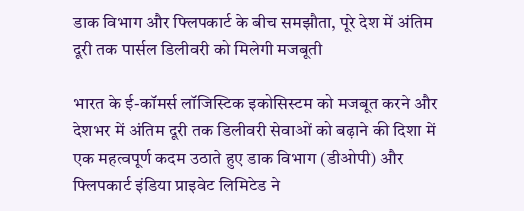डाक विभाग और फ्लिपकार्ट के बीच समझौता, पूरे देश में अंतिम दूरी तक पार्सल डिलीवरी को मिलेगी मजबूती

भारत के ई-कॉमर्स लॉजिस्टिक इकोसिस्टम को मजबूत करने और देशभर में अंतिम दूरी तक डिलीवरी सेवाओं को बढ़ाने की दिशा में एक महत्वपूर्ण कदम उठाते हुए डाक विभाग (डीओपी) और फ्लिपकार्ट इंडिया प्राइवेट लिमिटेड ने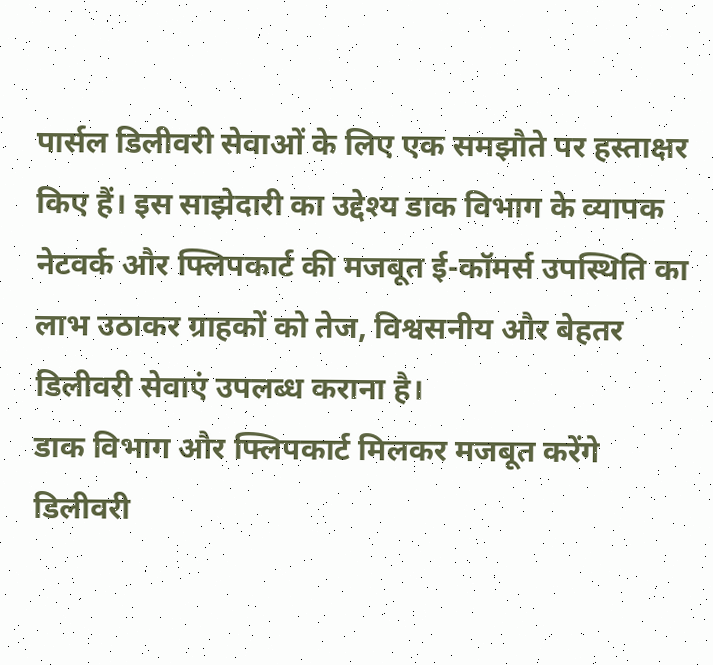पार्सल डिलीवरी सेवाओं के लिए एक समझौते पर हस्ताक्षर किए हैं। इस साझेदारी का उद्देश्य डाक विभाग के व्यापक नेटवर्क और फ्लिपकार्ट की मजबूत ई-कॉमर्स उपस्थिति का लाभ उठाकर ग्राहकों को तेज, विश्वसनीय और बेहतर डिलीवरी सेवाएं उपलब्ध कराना है।
डाक विभाग और फ्लिपकार्ट मिलकर मजबूत करेंगे डिलीवरी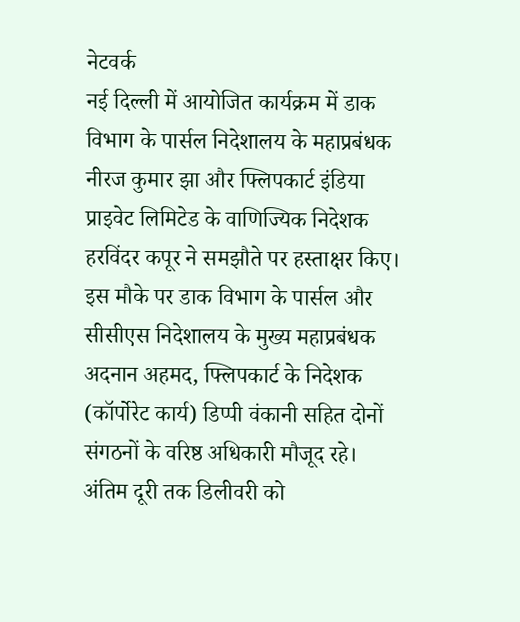नेटवर्क
नई दिल्ली में आयोजित कार्यक्रम में डाक विभाग के पार्सल निदेशालय के महाप्रबंधक नीरज कुमार झा और फ्लिपकार्ट इंडिया प्राइवेट लिमिटेड के वाणिज्यिक निदेशक हरविंदर कपूर ने समझौते पर हस्ताक्षर किए। इस मौके पर डाक विभाग के पार्सल और सीसीएस निदेशालय के मुख्य महाप्रबंधक अदनान अहमद, फ्लिपकार्ट के निदेशक (कॉर्पोरेट कार्य) डिप्पी वंकानी सहित दोनों संगठनों के वरिष्ठ अधिकारी मौजूद रहे।
अंतिम दूरी तक डिलीवरी को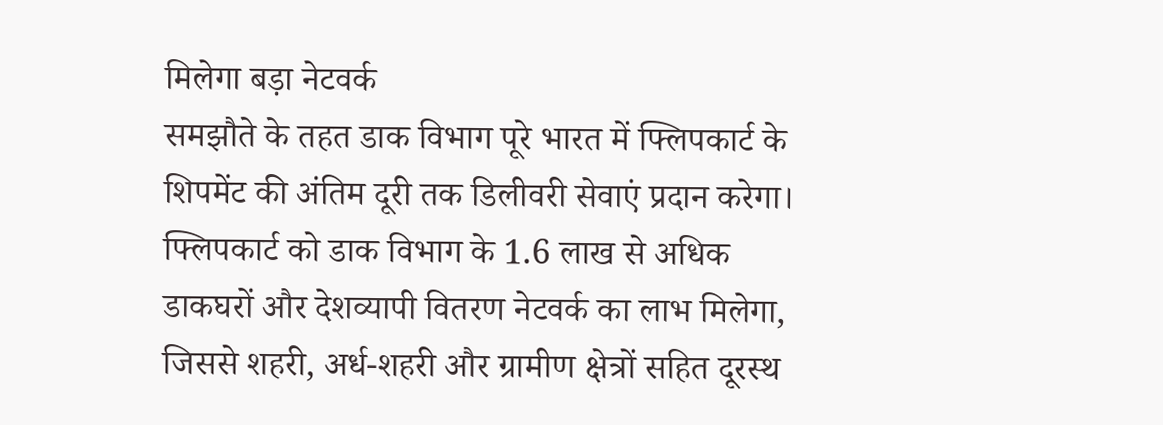मिलेगा बड़ा नेटवर्क
समझौते के तहत डाक विभाग पूरे भारत में फ्लिपकार्ट के शिपमेंट की अंतिम दूरी तक डिलीवरी सेवाएं प्रदान करेगा। फ्लिपकार्ट को डाक विभाग के 1.6 लाख से अधिक डाकघरों और देशव्यापी वितरण नेटवर्क का लाभ मिलेगा, जिससे शहरी, अर्ध-शहरी और ग्रामीण क्षेत्रों सहित दूरस्थ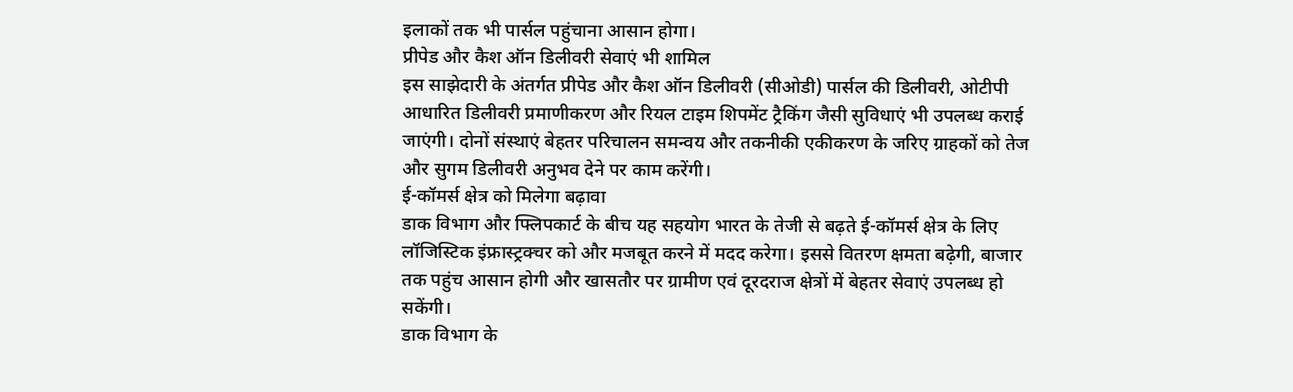इलाकों तक भी पार्सल पहुंचाना आसान होगा।
प्रीपेड और कैश ऑन डिलीवरी सेवाएं भी शामिल
इस साझेदारी के अंतर्गत प्रीपेड और कैश ऑन डिलीवरी (सीओडी) पार्सल की डिलीवरी, ओटीपी आधारित डिलीवरी प्रमाणीकरण और रियल टाइम शिपमेंट ट्रैकिंग जैसी सुविधाएं भी उपलब्ध कराई जाएंगी। दोनों संस्थाएं बेहतर परिचालन समन्वय और तकनीकी एकीकरण के जरिए ग्राहकों को तेज और सुगम डिलीवरी अनुभव देने पर काम करेंगी।
ई-कॉमर्स क्षेत्र को मिलेगा बढ़ावा
डाक विभाग और फ्लिपकार्ट के बीच यह सहयोग भारत के तेजी से बढ़ते ई-कॉमर्स क्षेत्र के लिए लॉजिस्टिक इंफ्रास्ट्रक्चर को और मजबूत करने में मदद करेगा। इससे वितरण क्षमता बढ़ेगी, बाजार तक पहुंच आसान होगी और खासतौर पर ग्रामीण एवं दूरदराज क्षेत्रों में बेहतर सेवाएं उपलब्ध हो सकेंगी।
डाक विभाग के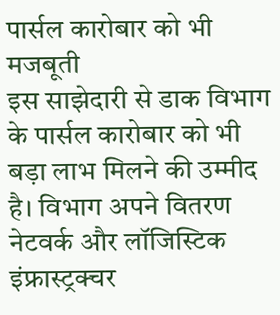पार्सल कारोबार को भी मजबूती
इस साझेदारी से डाक विभाग के पार्सल कारोबार को भी बड़ा लाभ मिलने की उम्मीद है। विभाग अपने वितरण नेटवर्क और लॉजिस्टिक इंफ्रास्ट्रक्चर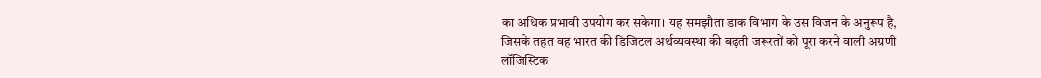का अधिक प्रभावी उपयोग कर सकेगा। यह समझौता डाक विभाग के उस विजन के अनुरूप है, जिसके तहत वह भारत की डिजिटल अर्थव्यवस्था की बढ़ती जरूरतों को पूरा करने वाली अग्रणी लॉजिस्टिक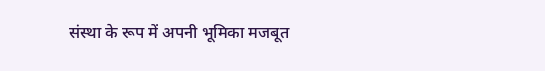संस्था के रूप में अपनी भूमिका मजबूत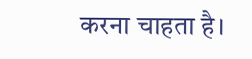करना चाहता है।